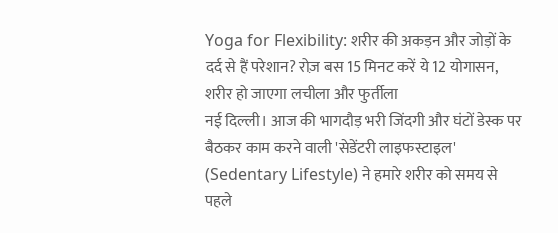Yoga for Flexibility: शरीर की अकड़न और जोड़ों के दर्द से हैं परेशान? रोज़ बस 15 मिनट करें ये 12 योगासन, शरीर हो जाएगा लचीला और फुर्तीला
नई दिल्ली। आज की भागदौड़ भरी जिंदगी और घंटों डेस्क पर बैठकर काम करने वाली 'सेडेंटरी लाइफस्टाइल' (Sedentary Lifestyle) ने हमारे शरीर को समय से पहले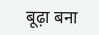बूढ़ा बना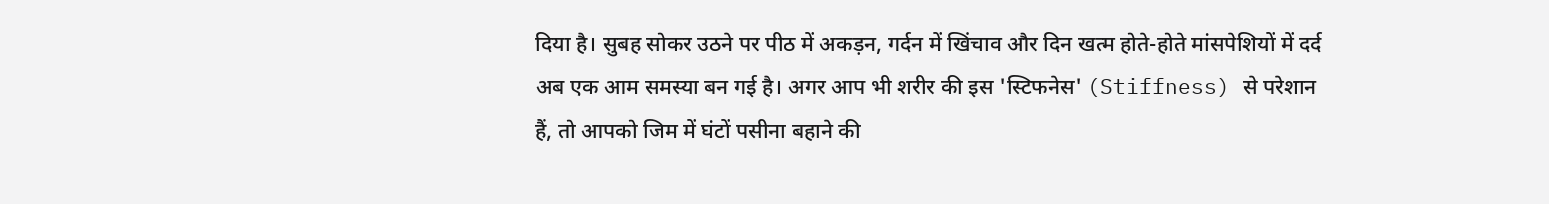दिया है। सुबह सोकर उठने पर पीठ में अकड़न, गर्दन में खिंचाव और दिन खत्म होते-होते मांसपेशियों में दर्द अब एक आम समस्या बन गई है। अगर आप भी शरीर की इस 'स्टिफनेस' (Stiffness) से परेशान हैं, तो आपको जिम में घंटों पसीना बहाने की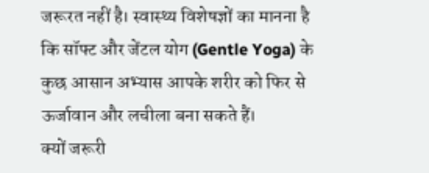जरूरत नहीं है। स्वास्थ्य विशेषज्ञों का मानना है कि सॉफ्ट और जेंटल योग (Gentle Yoga) के कुछ आसान अभ्यास आपके शरीर को फिर से ऊर्जावान और लचीला बना सकते हैं।
क्यों जरूरी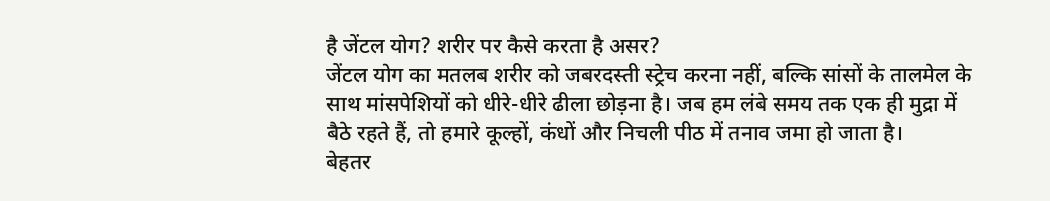है जेंटल योग? शरीर पर कैसे करता है असर?
जेंटल योग का मतलब शरीर को जबरदस्ती स्ट्रेच करना नहीं, बल्कि सांसों के तालमेल के साथ मांसपेशियों को धीरे-धीरे ढीला छोड़ना है। जब हम लंबे समय तक एक ही मुद्रा में बैठे रहते हैं, तो हमारे कूल्हों, कंधों और निचली पीठ में तनाव जमा हो जाता है।
बेहतर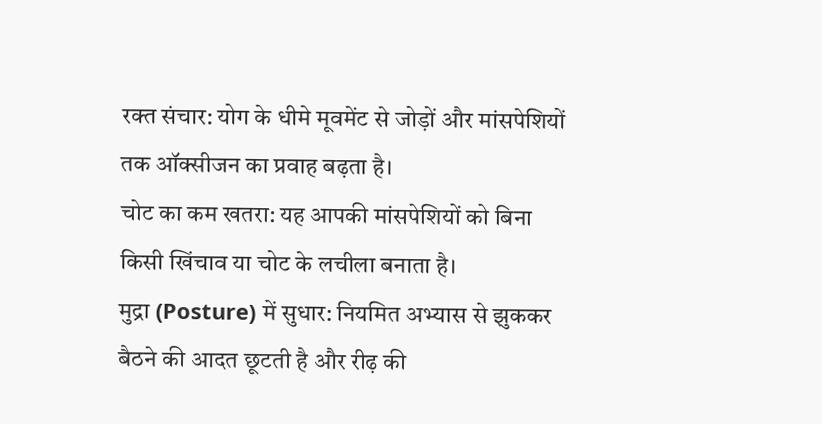रक्त संचार: योग के धीमे मूवमेंट से जोड़ों और मांसपेशियों तक ऑक्सीजन का प्रवाह बढ़ता है।
चोट का कम खतरा: यह आपकी मांसपेशियों को बिना किसी खिंचाव या चोट के लचीला बनाता है।
मुद्रा (Posture) में सुधार: नियमित अभ्यास से झुककर बैठने की आदत छूटती है और रीढ़ की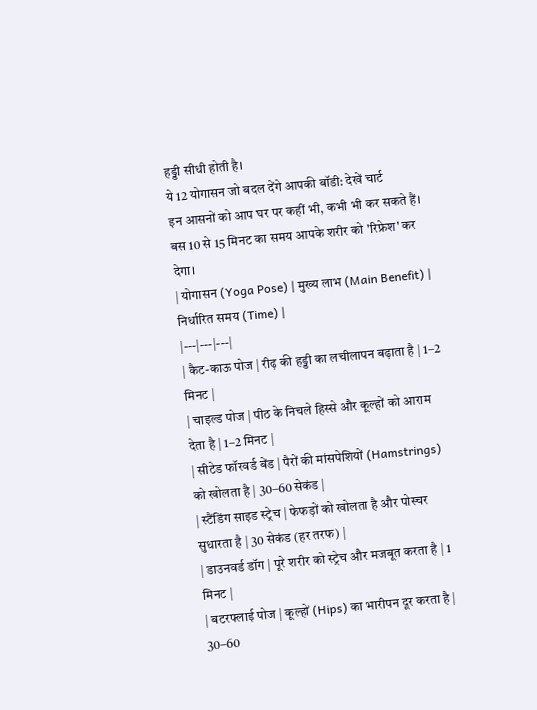हड्डी सीधी होती है।
ये 12 योगासन जो बदल देंगे आपकी बॉडी: देखें चार्ट
इन आसनों को आप घर पर कहीं भी, कभी भी कर सकते हैं। बस 10 से 15 मिनट का समय आपके शरीर को 'रिफ्रेश' कर देगा।
| योगासन (Yoga Pose) | मुख्य लाभ (Main Benefit) | निर्धारित समय (Time) |
|---|---|---|
| कैट-काऊ पोज | रीढ़ की हड्डी का लचीलापन बढ़ाता है | 1–2 मिनट |
| चाइल्ड पोज | पीठ के निचले हिस्से और कूल्हों को आराम देता है | 1–2 मिनट |
| सीटेड फॉरवर्ड बेंड | पैरों की मांसपेशियों (Hamstrings) को खोलता है | 30–60 सेकंड |
| स्टैंडिंग साइड स्ट्रेच | फेफड़ों को खोलता है और पोस्चर सुधारता है | 30 सेकंड (हर तरफ) |
| डाउनवर्ड डॉग | पूरे शरीर को स्ट्रेच और मजबूत करता है | 1 मिनट |
| बटरफ्लाई पोज | कूल्हों (Hips) का भारीपन दूर करता है | 30–60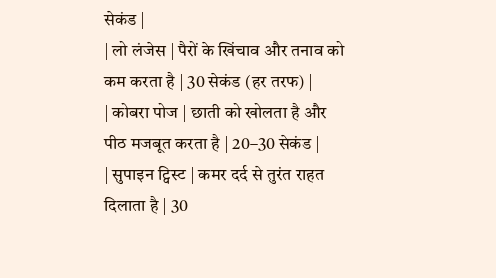सेकंड |
| लो लंजेस | पैरों के खिंचाव और तनाव को कम करता है | 30 सेकंड (हर तरफ) |
| कोबरा पोज | छाती को खोलता है और पीठ मजबूत करता है | 20–30 सेकंड |
| सुपाइन ट्विस्ट | कमर दर्द से तुरंत राहत दिलाता है | 30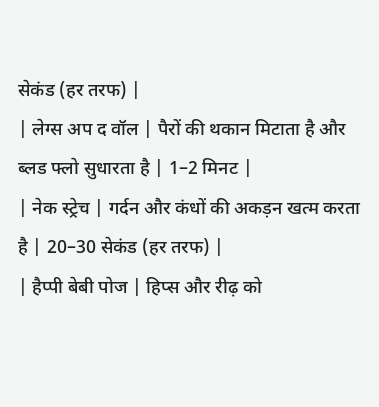सेकंड (हर तरफ) |
| लेग्स अप द वॉल | पैरों की थकान मिटाता है और ब्लड फ्लो सुधारता है | 1–2 मिनट |
| नेक स्ट्रेच | गर्दन और कंधों की अकड़न खत्म करता है | 20–30 सेकंड (हर तरफ) |
| हैप्पी बेबी पोज | हिप्स और रीढ़ को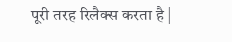पूरी तरह रिलैक्स करता है |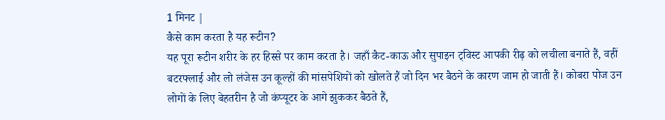1 मिनट |
कैसे काम करता है यह रूटीन?
यह पूरा रूटीन शरीर के हर हिस्से पर काम करता है। जहाँ कैट-काऊ और सुपाइन ट्विस्ट आपकी रीढ़ को लचीला बनाते हैं, वहीं बटरफ्लाई और लो लंजेस उन कूल्हों की मांसपेशियों को खोलते हैं जो दिन भर बैठने के कारण जाम हो जाती हैं। कोबरा पोज उन लोगों के लिए बेहतरीन है जो कंप्यूटर के आगे झुककर बैठते हैं,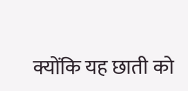क्योंकि यह छाती को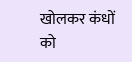खोलकर कंधों को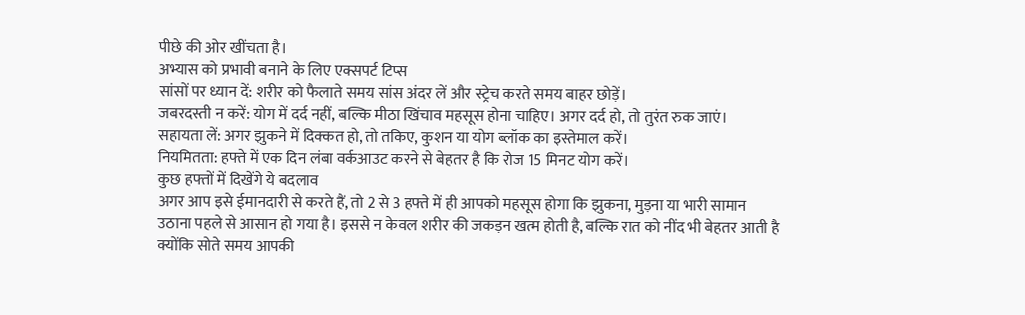पीछे की ओर खींचता है।
अभ्यास को प्रभावी बनाने के लिए एक्सपर्ट टिप्स
सांसों पर ध्यान दें: शरीर को फैलाते समय सांस अंदर लें और स्ट्रेच करते समय बाहर छोड़ें।
जबरदस्ती न करें: योग में दर्द नहीं, बल्कि मीठा खिंचाव महसूस होना चाहिए। अगर दर्द हो, तो तुरंत रुक जाएं।
सहायता लें: अगर झुकने में दिक्कत हो, तो तकिए, कुशन या योग ब्लॉक का इस्तेमाल करें।
नियमितता: हफ्ते में एक दिन लंबा वर्कआउट करने से बेहतर है कि रोज 15 मिनट योग करें।
कुछ हफ्तों में दिखेंगे ये बदलाव
अगर आप इसे ईमानदारी से करते हैं, तो 2 से 3 हफ्ते में ही आपको महसूस होगा कि झुकना, मुड़ना या भारी सामान उठाना पहले से आसान हो गया है। इससे न केवल शरीर की जकड़न खत्म होती है, बल्कि रात को नींद भी बेहतर आती है क्योंकि सोते समय आपकी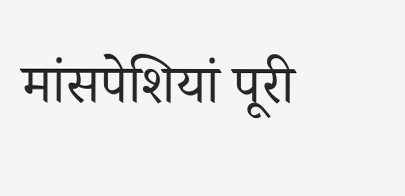मांसपेशियां पूरी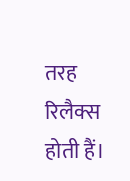तरह रिलैक्स होती हैं।